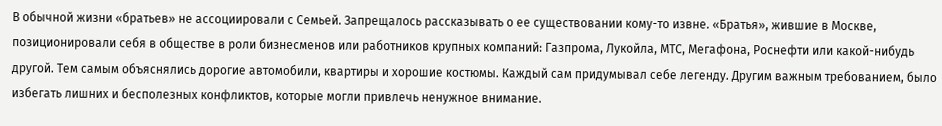В обычной жизни «братьев» не ассоциировали с Семьей. Запрещалось рассказывать о ее существовании кому-то извне. «Братья», жившие в Москве, позиционировали себя в обществе в роли бизнесменов или работников крупных компаний: Газпрома, Лукойла, МТС, Мегафона, Роснефти или какой-нибудь другой. Тем самым объяснялись дорогие автомобили, квартиры и хорошие костюмы. Каждый сам придумывал себе легенду. Другим важным требованием, было избегать лишних и бесполезных конфликтов, которые могли привлечь ненужное внимание.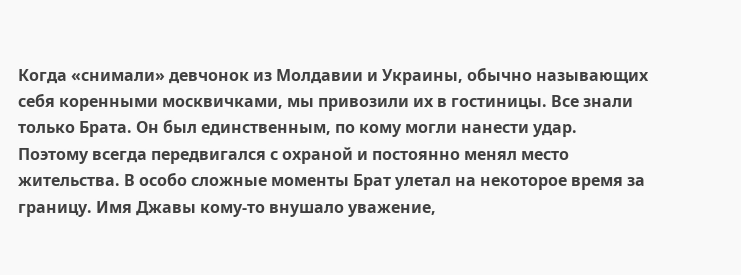Когда «снимали» девчонок из Молдавии и Украины, обычно называющих себя коренными москвичками, мы привозили их в гостиницы. Все знали только Брата. Он был единственным, по кому могли нанести удар. Поэтому всегда передвигался с охраной и постоянно менял место жительства. В особо сложные моменты Брат улетал на некоторое время за границу. Имя Джавы кому-то внушало уважение,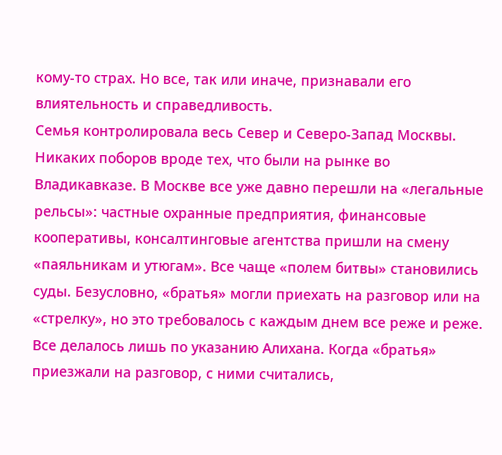кому-то страх. Но все, так или иначе, признавали его влиятельность и справедливость.
Семья контролировала весь Север и Северо-Запад Москвы. Никаких поборов вроде тех, что были на рынке во Владикавказе. В Москве все уже давно перешли на «легальные рельсы»: частные охранные предприятия, финансовые кооперативы, консалтинговые агентства пришли на смену «паяльникам и утюгам». Все чаще «полем битвы» становились суды. Безусловно, «братья» могли приехать на разговор или на «стрелку», но это требовалось с каждым днем все реже и реже. Все делалось лишь по указанию Алихана. Когда «братья» приезжали на разговор, с ними считались,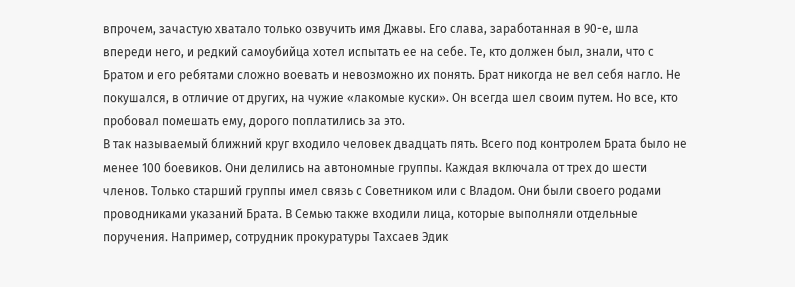впрочем, зачастую хватало только озвучить имя Джавы. Его слава, заработанная в 90-е, шла впереди него, и редкий самоубийца хотел испытать ее на себе. Те, кто должен был, знали, что с Братом и его ребятами сложно воевать и невозможно их понять. Брат никогда не вел себя нагло. Не покушался, в отличие от других, на чужие «лакомые куски». Он всегда шел своим путем. Но все, кто пробовал помешать ему, дорого поплатились за это.
В так называемый ближний круг входило человек двадцать пять. Всего под контролем Брата было не менее 100 боевиков. Они делились на автономные группы. Каждая включала от трех до шести членов. Только старший группы имел связь с Советником или с Владом. Они были своего родами проводниками указаний Брата. В Семью также входили лица, которые выполняли отдельные поручения. Например, сотрудник прокуратуры Тахсаев Эдик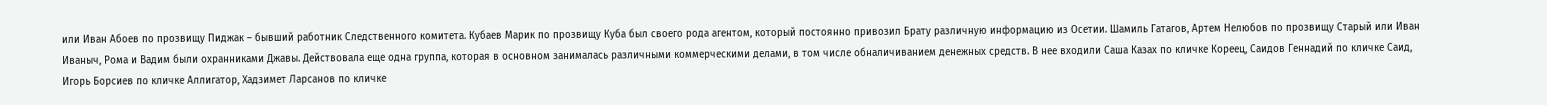или Иван Абоев по прозвищу Пиджак – бывший работник Следственного комитета. Кубаев Марик по прозвищу Куба был своего рода агентом, который постоянно привозил Брату различную информацию из Осетии. Шамиль Гатагов, Артем Нелюбов по прозвищу Старый или Иван Иваныч, Рома и Вадим были охранниками Джавы. Действовала еще одна группа, которая в основном занималась различными коммерческими делами, в том числе обналичиванием денежных средств. В нее входили Саша Казах по кличке Кореец, Саидов Геннадий по кличке Саид, Игорь Борсиев по кличке Аллигатор, Хадзимет Ларсанов по кличке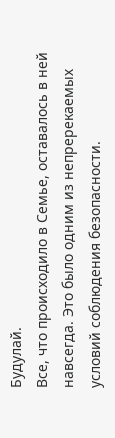Будулай.
Все, что происходило в Семье, оставалось в ней навсегда. Это было одним из непререкаемых условий соблюдения безопасности.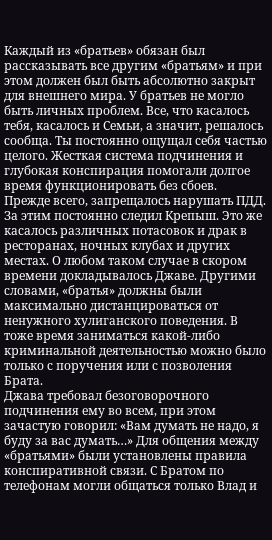Каждый из «братьев» обязан был рассказывать все другим «братьям» и при этом должен был быть абсолютно закрыт для внешнего мира. У братьев не могло быть личных проблем. Все, что касалось тебя, касалось и Семьи, а значит, решалось сообща. Ты постоянно ощущал себя частью целого. Жесткая система подчинения и глубокая конспирация помогали долгое время функционировать без сбоев.
Прежде всего, запрещалось нарушать ПДД. За этим постоянно следил Крепыш. Это же касалось различных потасовок и драк в ресторанах, ночных клубах и других местах. О любом таком случае в скором времени докладывалось Джаве. Другими словами, «братья» должны были максимально дистанцироваться от ненужного хулиганского поведения. В тоже время заниматься какой-либо криминальной деятельностью можно было только с поручения или с позволения Брата.
Джава требовал безоговорочного подчинения ему во всем, при этом зачастую говорил: «Вам думать не надо, я буду за вас думать…» Для общения между «братьями» были установлены правила конспиративной связи. С Братом по телефонам могли общаться только Влад и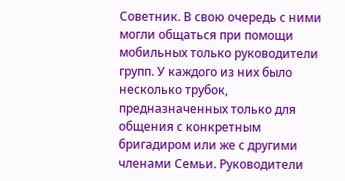Советник. В свою очередь с ними могли общаться при помощи мобильных только руководители групп. У каждого из них было несколько трубок, предназначенных только для общения с конкретным бригадиром или же с другими членами Семьи. Руководители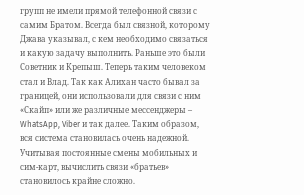групп не имели прямой телефонной связи с самим Братом. Всегда был связной, которому Джава указывал, с кем необходимо связаться и какую задачу выполнить. Раньше это были Советник и Крепыш. Теперь таким человеком стал и Влад. Так как Алихан часто бывал за границей, они использовали для связи с ним «Скайп» или же различные мессенджеры – WhatsApp, Viber и так далее. Таким образом, вся система становилась очень надежной. Учитывая постоянные смены мобильных и сим-карт, вычислить связи «братьев» становилось крайне сложно.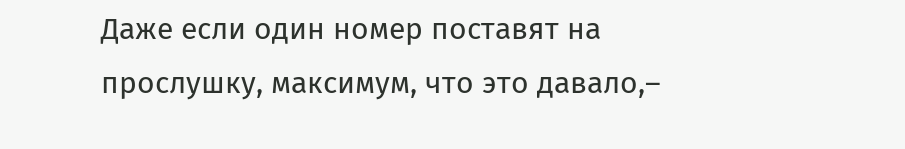Даже если один номер поставят на прослушку, максимум, что это давало,–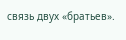связь двух «братьев».